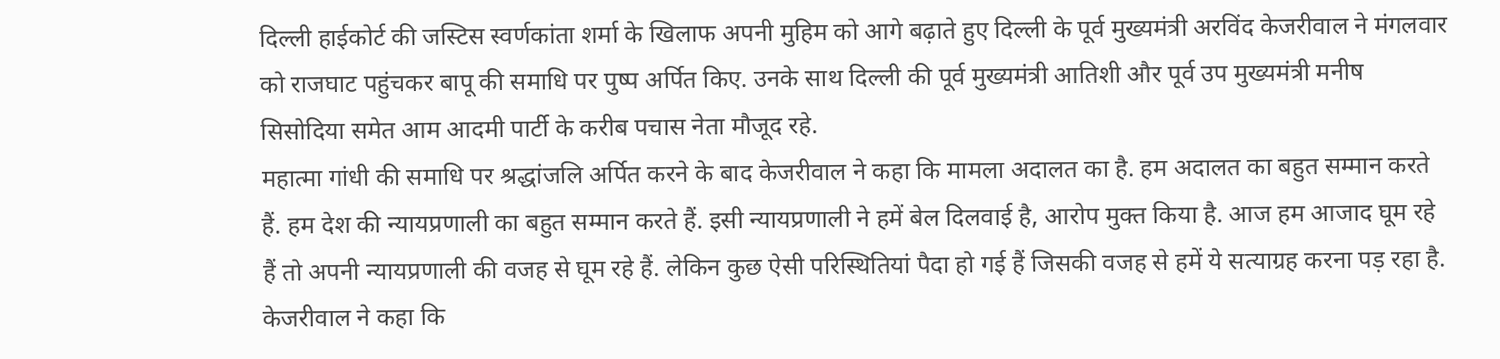दिल्ली हाईकोर्ट की जस्टिस स्वर्णकांता शर्मा के खिलाफ अपनी मुहिम को आगे बढ़ाते हुए दिल्ली के पूर्व मुख्यमंत्री अरविंद केजरीवाल ने मंगलवार को राजघाट पहुंचकर बापू की समाधि पर पुष्प अर्पित किए. उनके साथ दिल्ली की पूर्व मुख्यमंत्री आतिशी और पूर्व उप मुख्यमंत्री मनीष सिसोदिया समेत आम आदमी पार्टी के करीब पचास नेता मौजूद रहे.
महात्मा गांधी की समाधि पर श्रद्धांजलि अर्पित करने के बाद केजरीवाल ने कहा कि मामला अदालत का है. हम अदालत का बहुत सम्मान करते हैं. हम देश की न्यायप्रणाली का बहुत सम्मान करते हैं. इसी न्यायप्रणाली ने हमें बेल दिलवाई है, आरोप मुक्त किया है. आज हम आजाद घूम रहे हैं तो अपनी न्यायप्रणाली की वजह से घूम रहे हैं. लेकिन कुछ ऐसी परिस्थितियां पैदा हो गई हैं जिसकी वजह से हमें ये सत्याग्रह करना पड़ रहा है. केजरीवाल ने कहा कि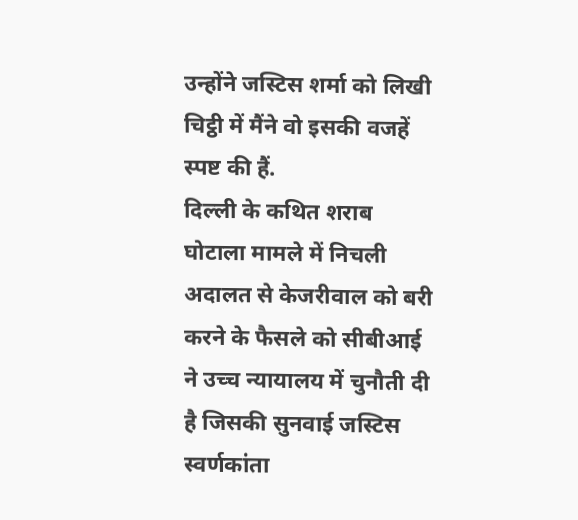उन्होंने जस्टिस शर्मा को लिखी चिट्ठी में मैंने वो इसकी वजहें स्पष्ट की हैं.
दिल्ली के कथित शराब घोटाला मामले में निचली अदालत से केजरीवाल को बरी करने के फैसले को सीबीआई ने उच्च न्यायालय में चुनौती दी है जिसकी सुनवाई जस्टिस स्वर्णकांता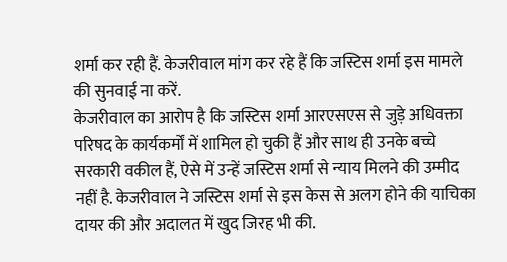शर्मा कर रही हैं. केजरीवाल मांग कर रहे हैं कि जस्टिस शर्मा इस मामले की सुनवाई ना करें.
केजरीवाल का आरोप है कि जस्टिस शर्मा आरएसएस से जुड़े अधिवक्ता परिषद के कार्यकर्मों में शामिल हो चुकी हैं और साथ ही उनके बच्चे सरकारी वकील हैं, ऐसे में उन्हें जस्टिस शर्मा से न्याय मिलने की उम्मीद नहीं है. केजरीवाल ने जस्टिस शर्मा से इस केस से अलग होने की याचिका दायर की और अदालत में खुद जिरह भी की.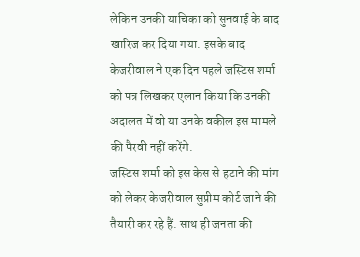लेकिन उनकी याचिका को सुनवाई के बाद खारिज कर दिया गया. इसके बाद केजरीवाल ने एक दिन पहले जस्टिस शर्मा को पत्र लिखकर एलान किया कि उनकी अदालत में वो या उनके वकील इस मामले की पैरवी नहीं करेंगे.
जस्टिस शर्मा को इस केस से हटाने की मांग को लेकर केजरीवाल सुप्रीम कोर्ट जाने की तैयारी कर रहे हैं. साथ ही जनता की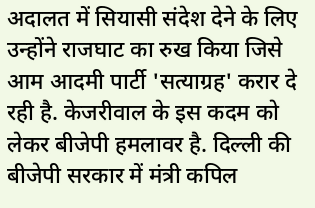अदालत में सियासी संदेश देने के लिए उन्होंने राजघाट का रुख किया जिसे आम आदमी पार्टी 'सत्याग्रह' करार दे रही है. केजरीवाल के इस कदम को लेकर बीजेपी हमलावर है. दिल्ली की बीजेपी सरकार में मंत्री कपिल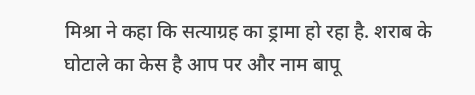मिश्रा ने कहा कि सत्याग्रह का ड्रामा हो रहा है. शराब के घोटाले का केस है आप पर और नाम बापू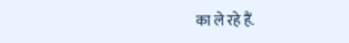का ले रहे हैं.